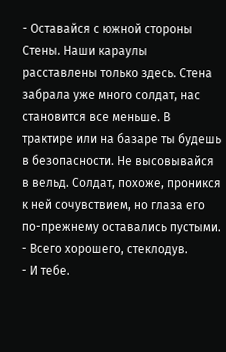- Оставайся с южной стороны Стены. Наши караулы расставлены только здесь. Стена забрала уже много солдат, нас становится все меньше. В трактире или на базаре ты будешь в безопасности. Не высовывайся в вельд. Солдат, похоже, проникся к ней сочувствием, но глаза его по-прежнему оставались пустыми. - Всего хорошего, стеклодув.
- И тебе.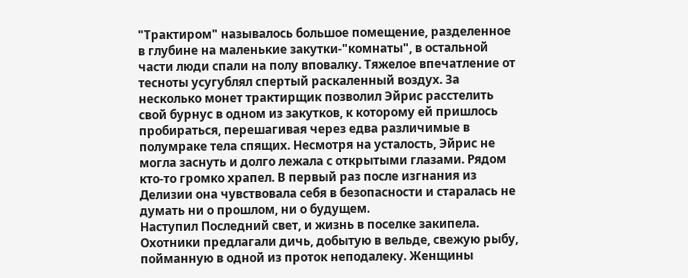"Трактиром" называлось большое помещение, разделенное в глубине на маленькие закутки-"комнаты", в остальной части люди спали на полу вповалку. Тяжелое впечатление от тесноты усугублял спертый раскаленный воздух. За несколько монет трактирщик позволил Эйрис расстелить свой бурнус в одном из закутков, к которому ей пришлось пробираться, перешагивая через едва различимые в полумраке тела спящих. Несмотря на усталость, Эйрис не могла заснуть и долго лежала с открытыми глазами. Рядом кто-то громко храпел. В первый раз после изгнания из Делизии она чувствовала себя в безопасности и старалась не думать ни о прошлом, ни о будущем.
Наступил Последний свет, и жизнь в поселке закипела. Охотники предлагали дичь, добытую в вельде, свежую рыбу, пойманную в одной из проток неподалеку. Женщины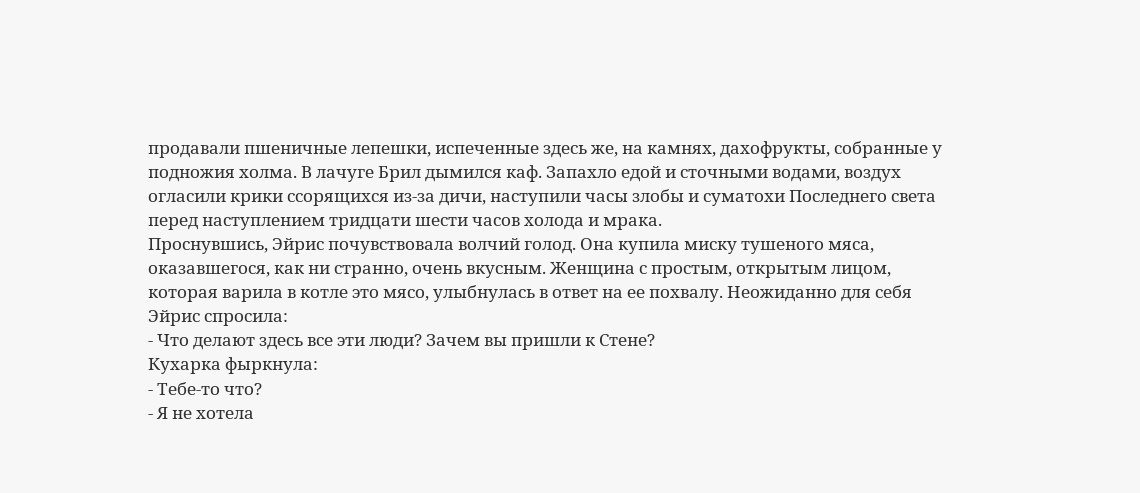продавали пшеничные лепешки, испеченные здесь же, на камнях, дахофрукты, собранные у подножия холма. В лачуге Брил дымился каф. Запахло едой и сточными водами, воздух огласили крики ссорящихся из-за дичи, наступили часы злобы и суматохи Последнего света перед наступлением тридцати шести часов холода и мрака.
Проснувшись, Эйрис почувствовала волчий голод. Она купила миску тушеного мяса, оказавшегося, как ни странно, очень вкусным. Женщина с простым, открытым лицом, которая варила в котле это мясо, улыбнулась в ответ на ее похвалу. Неожиданно для себя Эйрис спросила:
- Что делают здесь все эти люди? Зачем вы пришли к Стене?
Кухарка фыркнула:
- Тебе-то что?
- Я не хотела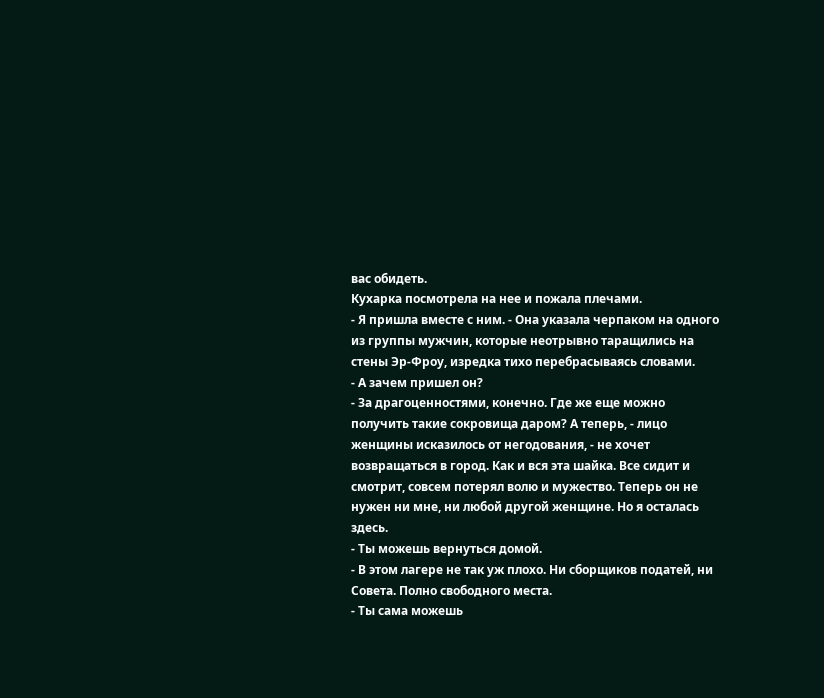вас обидеть.
Кухарка посмотрела на нее и пожала плечами.
- Я пришла вместе с ним. - Она указала черпаком на одного из группы мужчин, которые неотрывно таращились на стены Эр-Фроу, изредка тихо перебрасываясь словами.
- А зачем пришел он?
- За драгоценностями, конечно. Где же еще можно получить такие сокровища даром? А теперь, - лицо женщины исказилось от негодования, - не хочет возвращаться в город. Как и вся эта шайка. Все сидит и смотрит, совсем потерял волю и мужество. Теперь он не нужен ни мне, ни любой другой женщине. Но я осталась здесь.
- Ты можешь вернуться домой.
- В этом лагере не так уж плохо. Ни сборщиков податей, ни Совета. Полно свободного места.
- Ты сама можешь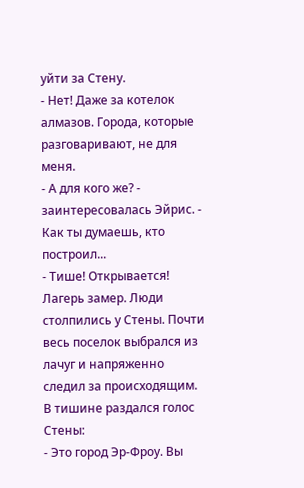уйти за Стену.
- Нет! Даже за котелок алмазов. Города, которые разговаривают, не для меня.
- А для кого же? - заинтересовалась Эйрис. - Как ты думаешь, кто построил...
- Тише! Открывается!
Лагерь замер. Люди столпились у Стены. Почти весь поселок выбрался из лачуг и напряженно следил за происходящим.
В тишине раздался голос Стены:
- Это город Эр-Фроу. Вы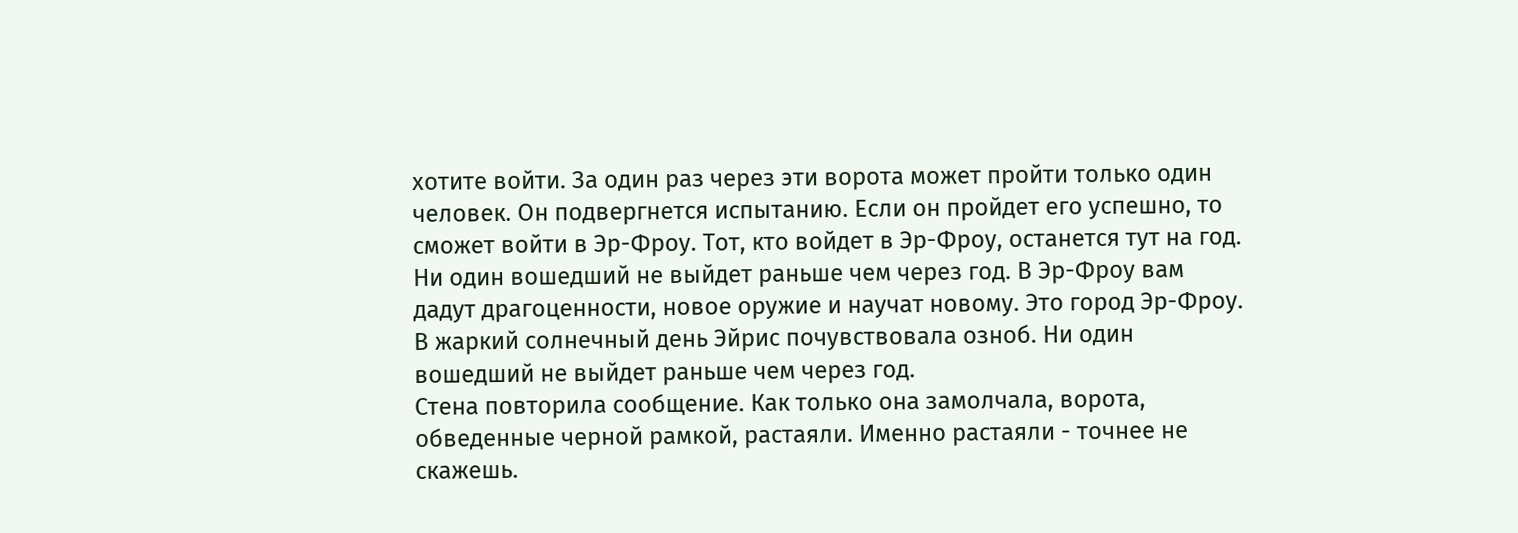хотите войти. За один раз через эти ворота может пройти только один человек. Он подвергнется испытанию. Если он пройдет его успешно, то сможет войти в Эр-Фроу. Тот, кто войдет в Эр-Фроу, останется тут на год. Ни один вошедший не выйдет раньше чем через год. В Эр-Фроу вам дадут драгоценности, новое оружие и научат новому. Это город Эр-Фроу.
В жаркий солнечный день Эйрис почувствовала озноб. Ни один вошедший не выйдет раньше чем через год.
Стена повторила сообщение. Как только она замолчала, ворота, обведенные черной рамкой, растаяли. Именно растаяли - точнее не скажешь.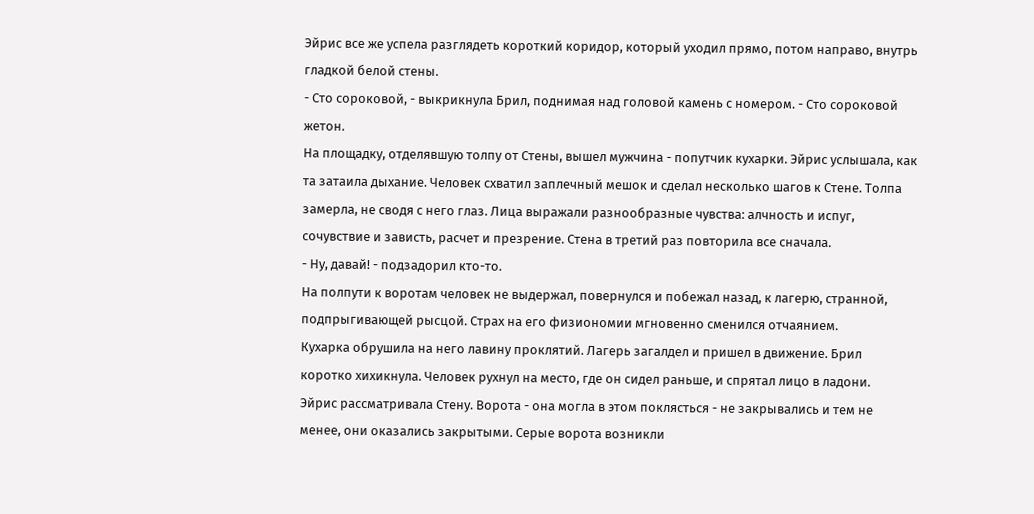Эйрис все же успела разглядеть короткий коридор, который уходил прямо, потом направо, внутрь гладкой белой стены.
- Сто сороковой, - выкрикнула Брил, поднимая над головой камень с номером. - Сто сороковой жетон.
На площадку, отделявшую толпу от Стены, вышел мужчина - попутчик кухарки. Эйрис услышала, как та затаила дыхание. Человек схватил заплечный мешок и сделал несколько шагов к Стене. Толпа замерла, не сводя с него глаз. Лица выражали разнообразные чувства: алчность и испуг, сочувствие и зависть, расчет и презрение. Стена в третий раз повторила все сначала.
- Ну, давай! - подзадорил кто-то.
На полпути к воротам человек не выдержал, повернулся и побежал назад, к лагерю, странной, подпрыгивающей рысцой. Страх на его физиономии мгновенно сменился отчаянием.
Кухарка обрушила на него лавину проклятий. Лагерь загалдел и пришел в движение. Брил коротко хихикнула. Человек рухнул на место, где он сидел раньше, и спрятал лицо в ладони.
Эйрис рассматривала Стену. Ворота - она могла в этом поклясться - не закрывались и тем не менее, они оказались закрытыми. Серые ворота возникли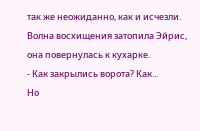так же неожиданно, как и исчезли. Волна восхищения затопила Эйрис, она повернулась к кухарке.
- Как закрылись ворота? Как...
Но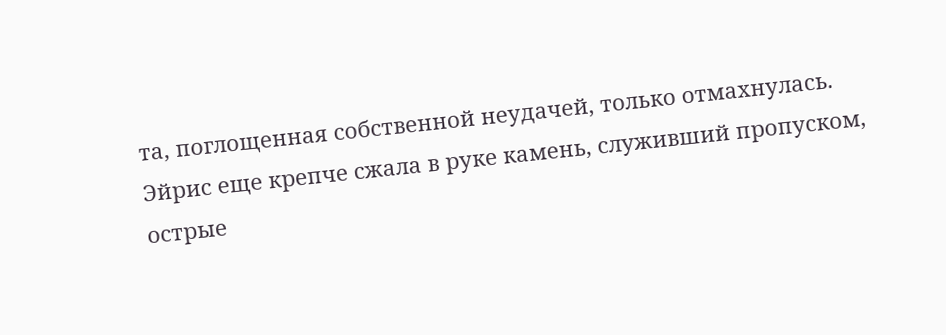та, поглощенная собственной неудачей, только отмахнулась.
Эйрис еще крепче сжала в руке камень, служивший пропуском, острые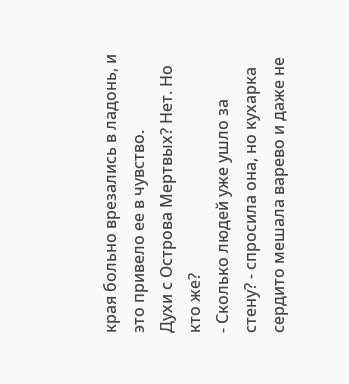края больно врезались в ладонь, и это привело ее в чувство.
Духи с Острова Мертвых? Нет. Но кто же?
- Сколько людей уже ушло за стену? - спросила она, но кухарка сердито мешала варево и даже не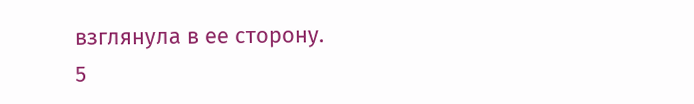взглянула в ее сторону.
5